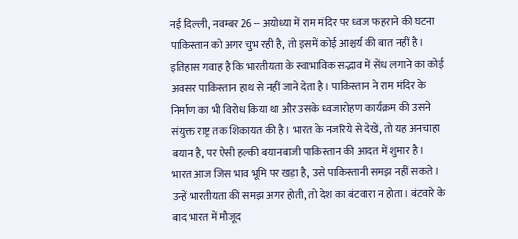नई दिल्ली, नवम्बर 26 -- अयोध्या में राम मंदिर पर ध्वज फहराने की घटना पाकिस्तान को अगर चुभ रही है, तो इसमें कोई आश्चर्य की बात नहीं है। इतिहास गवाह है कि भारतीयता के स्वाभाविक सद्भाव में सेंध लगाने का कोई अवसर पाकिस्तान हाथ से नहीं जाने देता है। पाकिस्तान ने राम मंदिर के निर्माण का भी विरोध किया था और उसके ध्वजारोहण कार्यक्रम की उसने संयुक्त राष्ट्र तक शिकायत की है। भारत के नजरिये से देखें, तो यह अनचाहा बयान है, पर ऐसी हल्की बयानबाजी पाकिस्तान की आदत में शुमार है। भारत आज जिस भाव भूमि पर खड़ा है, उसे पाकिस्तानी समझ नहीं सकते। उन्हें भारतीयता की समझ अगर होती, तो देश का बंटवारा न होता। बंटवारे के बाद भारत में मौजूद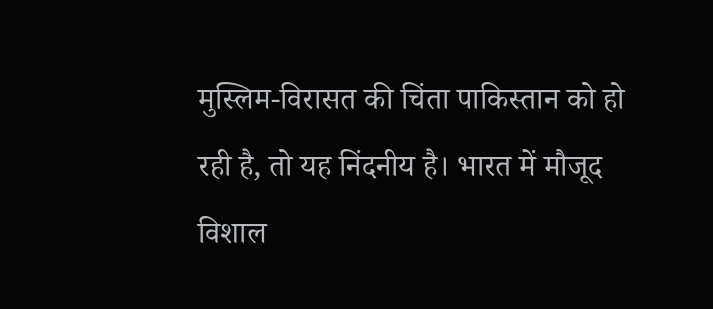मुस्लिम-विरासत की चिंता पाकिस्तान को हो रही है, तो यह निंदनीय है। भारत में मौजूद विशाल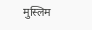मुस्लिम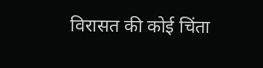विरासत की कोई चिंता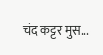चंद कट्टर मुस...